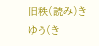旧秩(読み)きゆう(き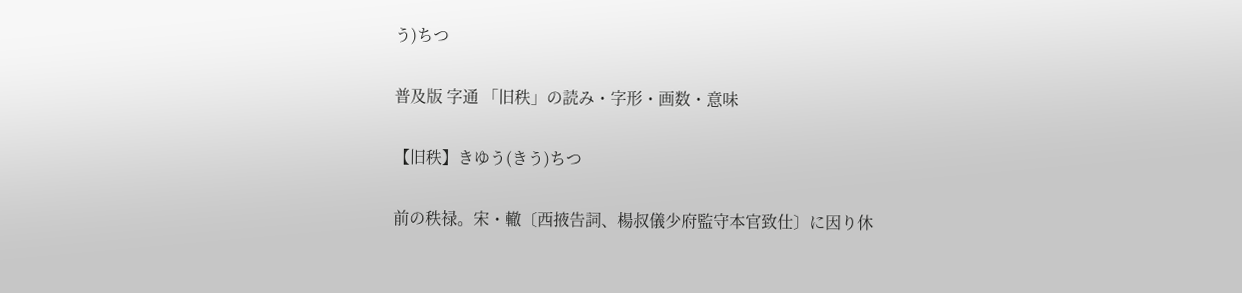う)ちつ

普及版 字通 「旧秩」の読み・字形・画数・意味

【旧秩】きゆう(きう)ちつ

前の秩禄。宋・轍〔西掖告詞、楊叔儀少府監守本官致仕〕に因り休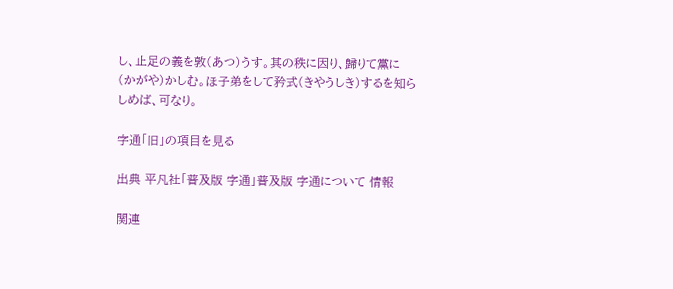し、止足の義を敦(あつ)うす。其の秩に因り、歸りて黨に(かがや)かしむ。ほ子弟をして矜式(きやうしき)するを知らしめば、可なり。

字通「旧」の項目を見る

出典 平凡社「普及版 字通」普及版 字通について 情報

関連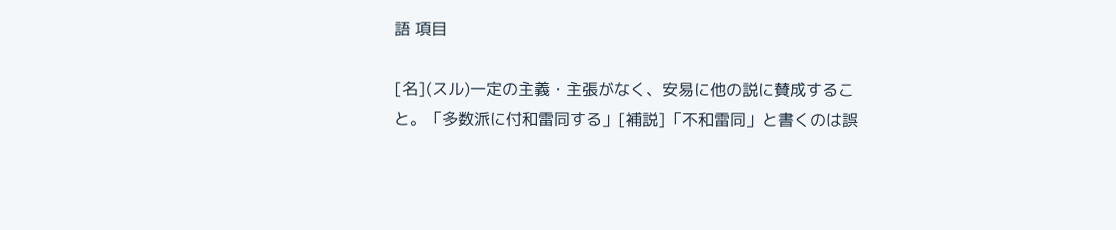語 項目

[名](スル)一定の主義・主張がなく、安易に他の説に賛成すること。「多数派に付和雷同する」[補説]「不和雷同」と書くのは誤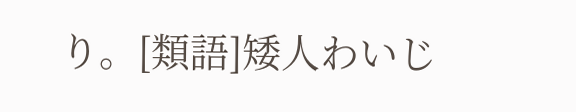り。[類語]矮人わいじ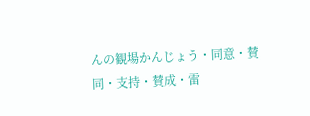んの観場かんじょう・同意・賛同・支持・賛成・雷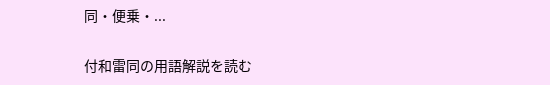同・便乗・...

付和雷同の用語解説を読む